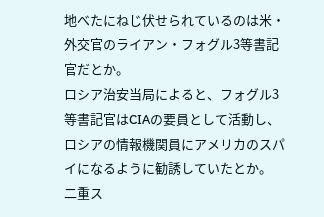地べたにねじ伏せられているのは米・外交官のライアン・フォグル3等書記官だとか。
ロシア治安当局によると、フォグル3等書記官はCIAの要員として活動し、ロシアの情報機関員にアメリカのスパイになるように勧誘していたとか。
二重ス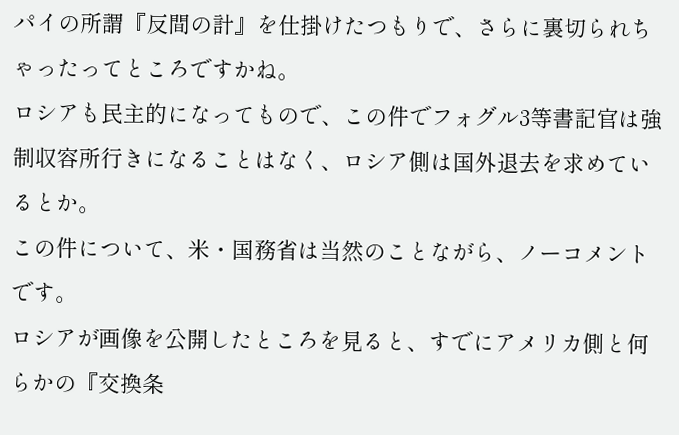パイの所謂『反間の計』を仕掛けたつもりで、さらに裏切られちゃったってところですかね。
ロシアも民主的になってもので、この件でフォグル3等書記官は強制収容所行きになることはなく、ロシア側は国外退去を求めているとか。
この件について、米・国務省は当然のことながら、ノーコメントです。
ロシアが画像を公開したところを見ると、すでにアメリカ側と何らかの『交換条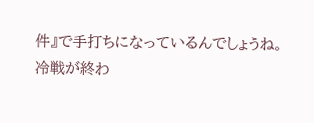件』で手打ちになっているんでしょうね。
冷戦が終わ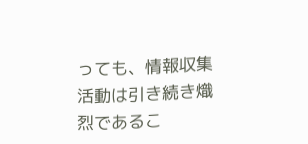っても、情報収集活動は引き続き熾烈であるこ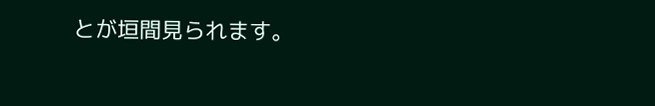とが垣間見られます。